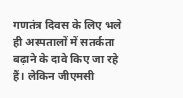गणतंत्र दिवस के लिए भले ही अस्पतालों में सतर्कता बढ़ाने के दावे किए जा रहे हैं। लेकिन जीएमसी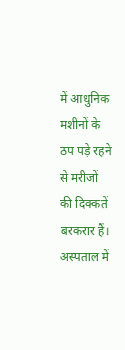में आधुनिक मशीनों के ठप पड़े रहने से मरीजों की दिक्कतें बरकरार हैं। अस्पताल में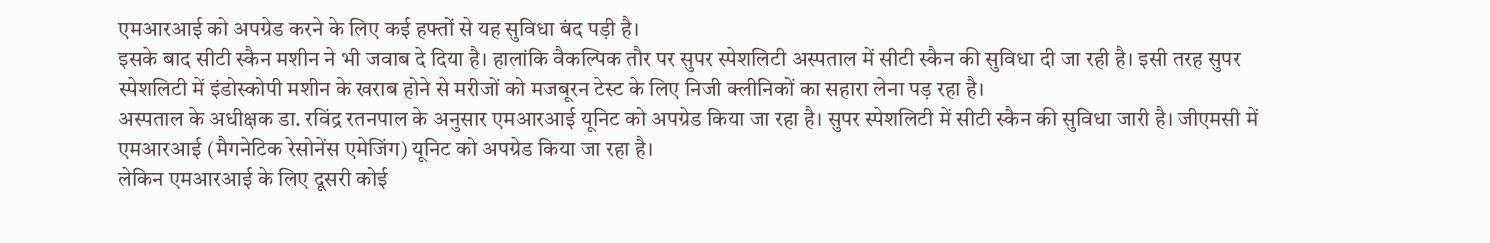एमआरआई को अपग्रेड करने के लिए कई हफ्तों से यह सुविधा बंद पड़ी है।
इसके बाद सीटी स्कैन मशीन ने भी जवाब दे दिया है। हालांकि वैकल्पिक तौर पर सुपर स्पेशलिटी अस्पताल में सीटी स्कैन की सुविधा दी जा रही है। इसी तरह सुपर स्पेशलिटी में इंडोस्कोपी मशीन के खराब होने से मरीजों को मजबूरन टेस्ट के लिए निजी क्लीनिकों का सहारा लेना पड़ रहा है।
अस्पताल के अधीक्षक डा. रविंद्र रतनपाल के अनुसार एमआरआई यूनिट को अपग्रेड किया जा रहा है। सुपर स्पेशलिटी में सीटी स्कैन की सुविधा जारी है। जीएमसी में एमआरआई (मैगनेटिक रेसोनेंस एमेजिंग) यूनिट को अपग्रेड किया जा रहा है।
लेकिन एमआरआई के लिए दूसरी कोई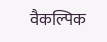वैकल्पिक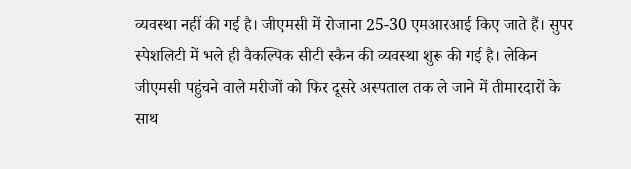व्यवस्था नहीं की गई है। जीएमसी में रोजाना 25-30 एमआरआई किए जाते हैं। सुपर स्पेशलिटी में भले ही वैकल्पिक सीटी स्कैन की व्यवस्था शुरू की गई है। लेकिन जीएमसी पहुंचने वाले मरीजों को फिर दूसरे अस्पताल तक ले जाने में तीमारदारों के साथ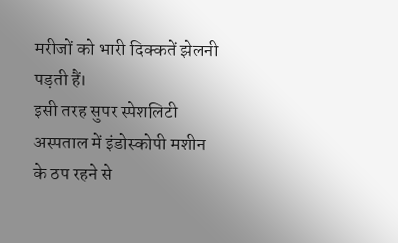मरीजों को भारी दिक्कतें झेलनी पड़ती हैं।
इसी तरह सुपर स्पेशलिटी अस्पताल में इंडोस्कोपी मशीन के ठप रहने से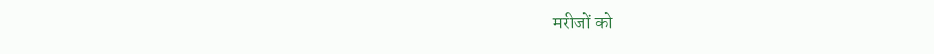मरीजों को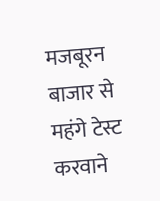मजबूरन बाजार से महंगे टेस्ट करवाने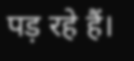पड़ रहे हैं।